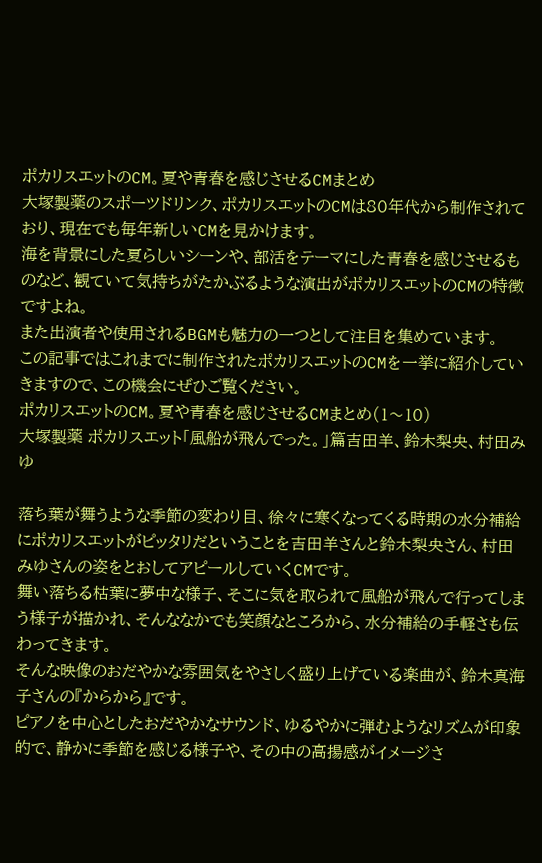ポカリスエットのCM。夏や青春を感じさせるCMまとめ
大塚製薬のスポーツドリンク、ポカリスエットのCMは80年代から制作されており、現在でも毎年新しいCMを見かけます。
海を背景にした夏らしいシーンや、部活をテーマにした青春を感じさせるものなど、観ていて気持ちがたかぶるような演出がポカリスエットのCMの特徴ですよね。
また出演者や使用されるBGMも魅力の一つとして注目を集めています。
この記事ではこれまでに制作されたポカリスエットのCMを一挙に紹介していきますので、この機会にぜひご覧ください。
ポカリスエットのCM。夏や青春を感じさせるCMまとめ(1〜10)
大塚製薬 ポカリスエット「風船が飛んでった。」篇吉田羊、鈴木梨央、村田みゆ

落ち葉が舞うような季節の変わり目、徐々に寒くなってくる時期の水分補給にポカリスエットがピッタリだということを吉田羊さんと鈴木梨央さん、村田みゆさんの姿をとおしてアピールしていくCMです。
舞い落ちる枯葉に夢中な様子、そこに気を取られて風船が飛んで行ってしまう様子が描かれ、そんななかでも笑顔なところから、水分補給の手軽さも伝わってきます。
そんな映像のおだやかな雰囲気をやさしく盛り上げている楽曲が、鈴木真海子さんの『からから』です。
ピアノを中心としたおだやかなサウンド、ゆるやかに弾むようなリズムが印象的で、静かに季節を感じる様子や、その中の高揚感がイメージさ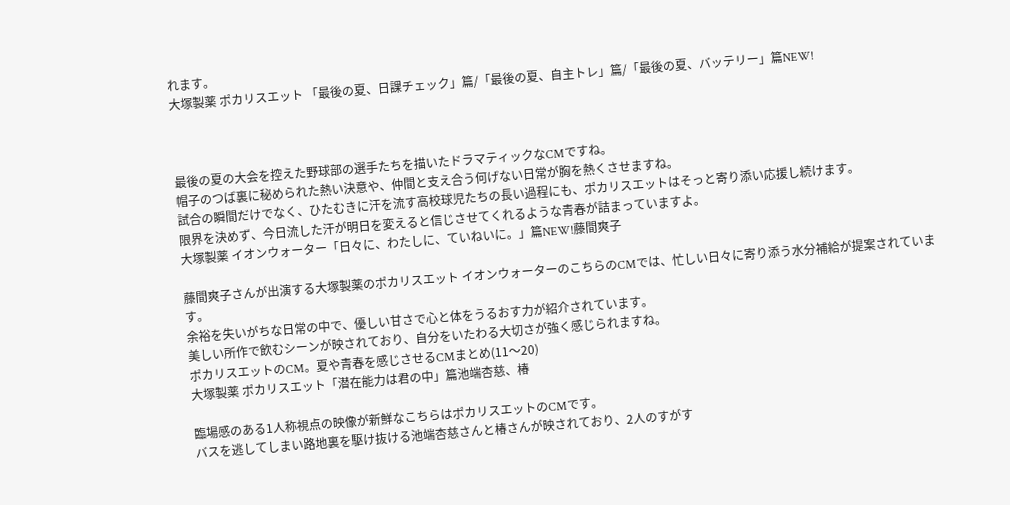れます。
大塚製薬 ポカリスエット 「最後の夏、日課チェック」篇/「最後の夏、自主トレ」篇/「最後の夏、バッテリー」篇NEW!



最後の夏の大会を控えた野球部の選手たちを描いたドラマティックなCMですね。
帽子のつば裏に秘められた熱い決意や、仲間と支え合う何げない日常が胸を熱くさせますね。
試合の瞬間だけでなく、ひたむきに汗を流す高校球児たちの長い過程にも、ポカリスエットはそっと寄り添い応援し続けます。
限界を決めず、今日流した汗が明日を変えると信じさせてくれるような青春が詰まっていますよ。
大塚製薬 イオンウォーター「日々に、わたしに、ていねいに。」篇NEW!藤間爽子

藤間爽子さんが出演する大塚製薬のポカリスエット イオンウォーターのこちらのCMでは、忙しい日々に寄り添う水分補給が提案されています。
余裕を失いがちな日常の中で、優しい甘さで心と体をうるおす力が紹介されています。
美しい所作で飲むシーンが映されており、自分をいたわる大切さが強く感じられますね。
ポカリスエットのCM。夏や青春を感じさせるCMまとめ(11〜20)
大塚製薬 ポカリスエット「潜在能力は君の中」篇池端杏慈、椿

臨場感のある1人称視点の映像が新鮮なこちらはポカリスエットのCMです。
バスを逃してしまい路地裏を駆け抜ける池端杏慈さんと椿さんが映されており、2人のすがす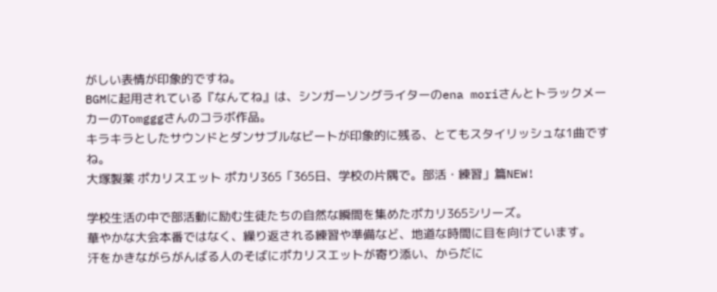がしい表情が印象的ですね。
BGMに起用されている『なんてね』は、シンガーソングライターのena moriさんとトラックメーカーのTomgggさんのコラボ作品。
キラキラとしたサウンドとダンサブルなビートが印象的に残る、とてもスタイリッシュな1曲ですね。
大塚製薬 ポカリスエット ポカリ365「365日、学校の片隅で。部活・練習」篇NEW!

学校生活の中で部活動に励む生徒たちの自然な瞬間を集めたポカリ365シリーズ。
華やかな大会本番ではなく、繰り返される練習や準備など、地道な時間に目を向けています。
汗をかきながらがんばる人のそばにポカリスエットが寄り添い、からだに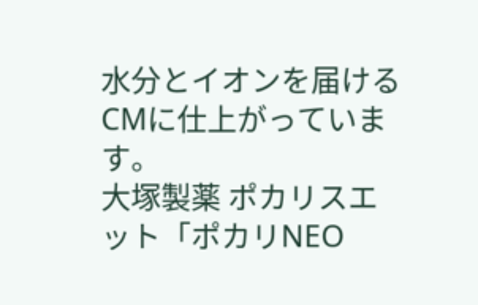水分とイオンを届けるCMに仕上がっています。
大塚製薬 ポカリスエット「ポカリNEO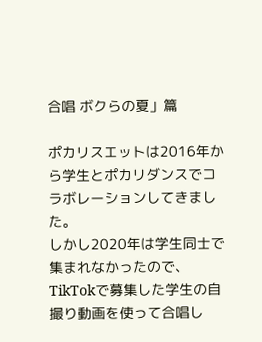合唱 ボクらの夏」篇

ポカリスエットは2016年から学生とポカリダンスでコラボレーションしてきました。
しかし2020年は学生同士で集まれなかったので、TikTokで募集した学生の自撮り動画を使って合唱し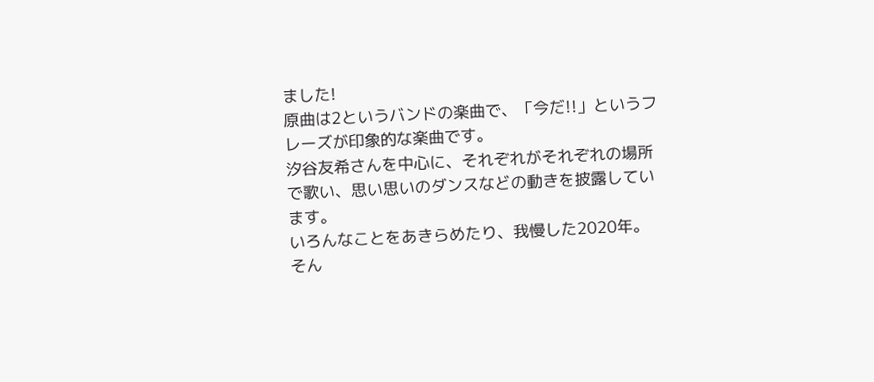ました!
原曲は2というバンドの楽曲で、「今だ!!」というフレーズが印象的な楽曲です。
汐谷友希さんを中心に、それぞれがそれぞれの場所で歌い、思い思いのダンスなどの動きを披露しています。
いろんなことをあきらめたり、我慢した2020年。
そん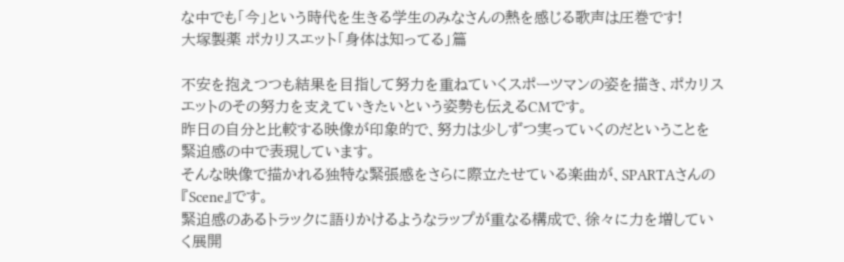な中でも「今」という時代を生きる学生のみなさんの熱を感じる歌声は圧巻です!
大塚製薬 ポカリスエット「身体は知ってる」篇

不安を抱えつつも結果を目指して努力を重ねていくスポーツマンの姿を描き、ポカリスエットのその努力を支えていきたいという姿勢も伝えるCMです。
昨日の自分と比較する映像が印象的で、努力は少しずつ実っていくのだということを緊迫感の中で表現しています。
そんな映像で描かれる独特な緊張感をさらに際立たせている楽曲が、SPARTAさんの『Scene』です。
緊迫感のあるトラックに語りかけるようなラップが重なる構成で、徐々に力を増していく展開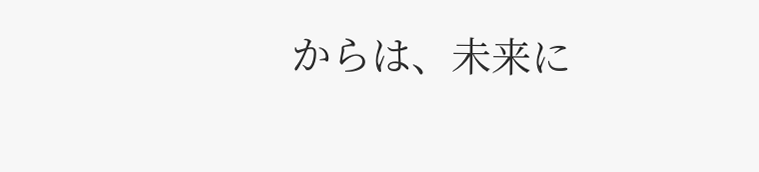からは、未来に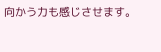向かう力も感じさせます。